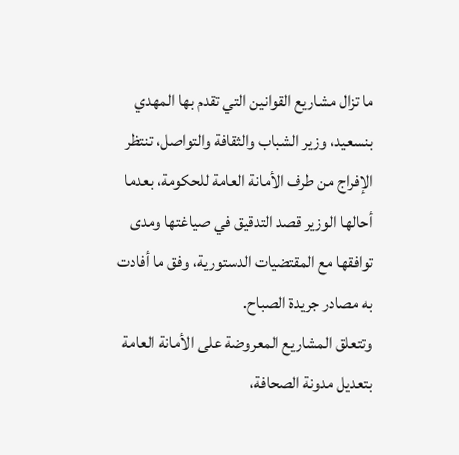ما تزال مشاريع القوانين التي تقدم بها المهدي بنسعيد، وزير الشباب والثقافة والتواصل، تنتظر الإفراج من طرف الأمانة العامة للحكومة، بعدما أحالها الوزير قصد التدقيق في صياغتها ومدى توافقها مع المقتضيات الدستورية، وفق ما أفادت به مصادر جريدة الصباح.
وتتعلق المشاريع المعروضة على الأمانة العامة بتعديل مدونة الصحافة،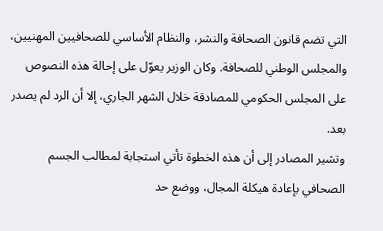التي تضم قانون الصحافة والنشر، والنظام الأساسي للصحافيين المهنيين، والمجلس الوطني للصحافة. وكان الوزير يعوّل على إحالة هذه النصوص على المجلس الحكومي للمصادقة خلال الشهر الجاري، إلا أن الرد لم يصدر بعد.
وتشير المصادر إلى أن هذه الخطوة تأتي استجابة لمطالب الجسم الصحافي بإعادة هيكلة المجال، ووضع حد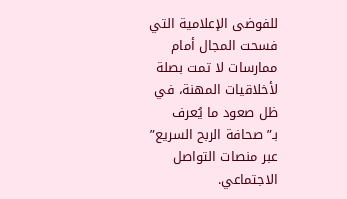للفوضى الإعلامية التي فسحت المجال أمام ممارسات لا تمت بصلة لأخلاقيات المهنة، في ظل صعود ما يُعرف بـ”صحافة الربح السريع” عبر منصات التواصل الاجتماعي.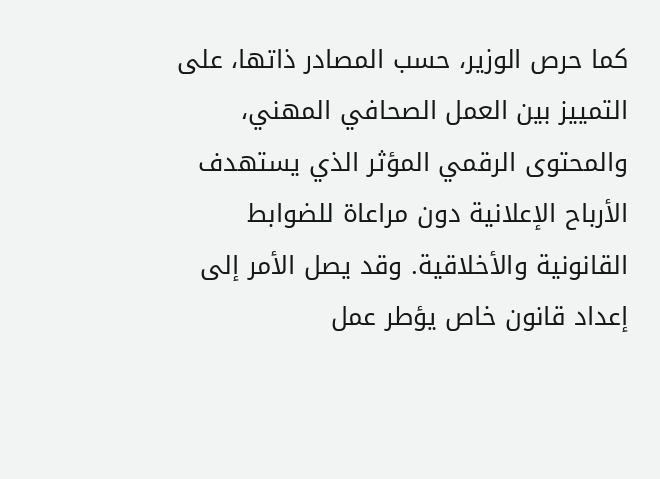كما حرص الوزير، حسب المصادر ذاتها، على التمييز بين العمل الصحافي المهني، والمحتوى الرقمي المؤثر الذي يستهدف الأرباح الإعلانية دون مراعاة للضوابط القانونية والأخلاقية. وقد يصل الأمر إلى إعداد قانون خاص يؤطر عمل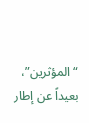“المؤثرين”، بعيداً عن إطار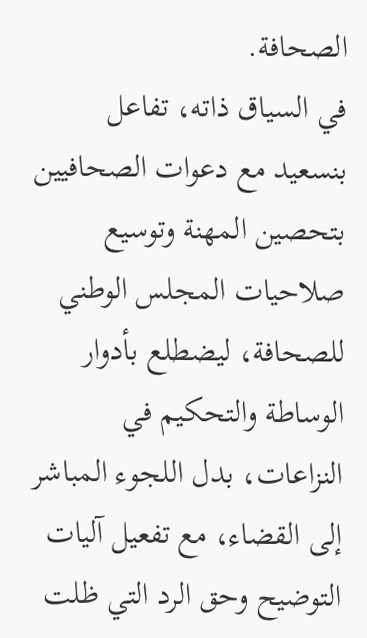الصحافة.
في السياق ذاته، تفاعل بنسعيد مع دعوات الصحافيين بتحصين المهنة وتوسيع صلاحيات المجلس الوطني للصحافة، ليضطلع بأدوار الوساطة والتحكيم في النزاعات، بدل اللجوء المباشر إلى القضاء، مع تفعيل آليات التوضيح وحق الرد التي ظلت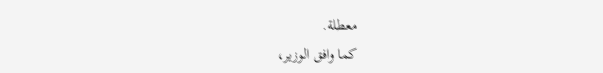معطلة.
كما وافق الوزير،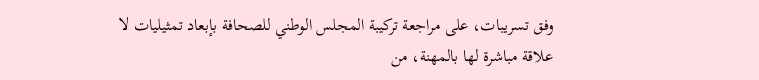وفق تسريبات، على مراجعة تركيبة المجلس الوطني للصحافة بإبعاد تمثيليات لا علاقة مباشرة لها بالمهنة، من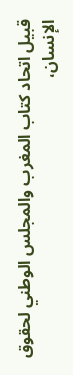قبيل اتحاد كتاب المغرب والمجلس الوطني لحقوق الإنسان،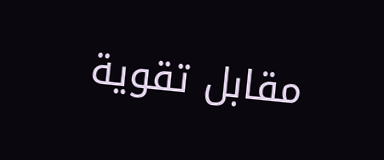مقابل تقوية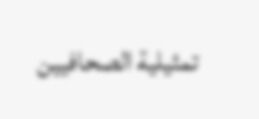تمثيلية الصحافيين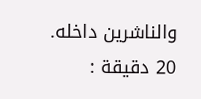والناشرين داخله.
20 دقيقة :